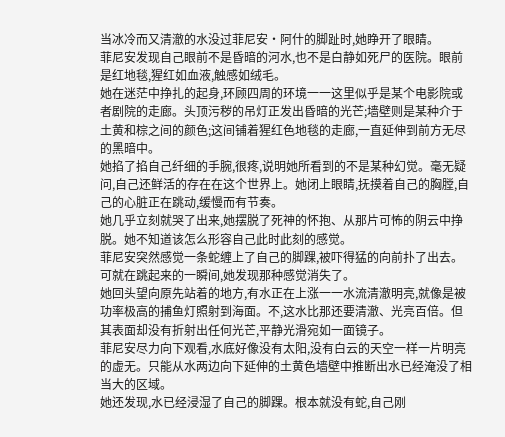当冰冷而又清澈的水没过菲尼安·阿什的脚趾时,她睁开了眼睛。
菲尼安发现自己眼前不是昏暗的河水,也不是白静如死尸的医院。眼前是红地毯,猩红如血液,触感如绒毛。
她在迷茫中挣扎的起身,环顾四周的环境一一这里似乎是某个电影院或者剧院的走廊。头顶污秽的吊灯正发出昏暗的光芒;墙壁则是某种介于土黄和棕之间的颜色;这间铺着猩红色地毯的走廊,一直延伸到前方无尽的黑暗中。
她掐了掐自己纤细的手腕,很疼,说明她所看到的不是某种幻觉。毫无疑问,自己还鲜活的存在在这个世界上。她闭上眼睛,抚摸着自己的胸膛,自己的心脏正在跳动,缓慢而有节奏。
她几乎立刻就哭了出来,她摆脱了死神的怀抱、从那片可怖的阴云中挣脱。她不知道该怎么形容自己此时此刻的感觉。
菲尼安突然感觉一条蛇缠上了自己的脚踝,被吓得猛的向前扑了出去。可就在跳起来的一瞬间,她发现那种感觉消失了。
她回头望向原先站着的地方,有水正在上涨一一水流清澈明亮,就像是被功率极高的捕鱼灯照射到海面。不,这水比那还要清澈、光亮百倍。但其表面却没有折射出任何光芒,平静光滑宛如一面镜子。
菲尼安尽力向下观看,水底好像没有太阳,没有白云的天空一样一片明亮的虚无。只能从水两边向下延伸的土黄色墙壁中推断出水已经淹没了相当大的区域。
她还发现,水已经浸湿了自己的脚踝。根本就没有蛇,自己刚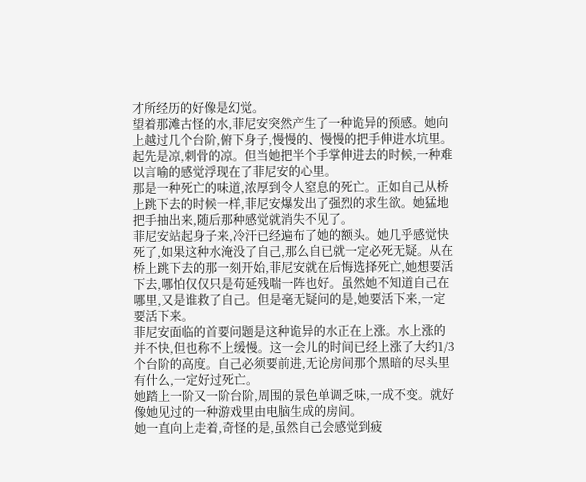才所经历的好像是幻觉。
望着那滩古怪的水,菲尼安突然产生了一种诡异的预感。她向上越过几个台阶,俯下身子,慢慢的、慢慢的把手伸进水坑里。
起先是凉,刺骨的凉。但当她把半个手掌伸进去的时候,一种难以言喻的感觉浮现在了菲尼安的心里。
那是一种死亡的味道,浓厚到令人窒息的死亡。正如自己从桥上跳下去的时候一样,菲尼安爆发出了强烈的求生欲。她猛地把手抽出来,随后那种感觉就消失不见了。
菲尼安站起身子来,冷汗已经遍布了她的额头。她几乎感觉快死了,如果这种水淹没了自己,那么自已就一定必死无疑。从在桥上跳下去的那一刻开始,菲尼安就在后悔选择死亡,她想要活下去,哪怕仅仅只是苟延残喘一阵也好。虽然她不知道自己在哪里,又是谁救了自己。但是毫无疑问的是,她要活下来,一定要活下来。
菲尼安面临的首要问题是这种诡异的水正在上涨。水上涨的并不快,但也称不上缓慢。这一会儿的时间已经上涨了大约1/3个台阶的高度。自己必须要前进,无论房间那个黑暗的尽头里有什么,一定好过死亡。
她踏上一阶又一阶台阶,周围的景色单调乏味,一成不变。就好像她见过的一种游戏里由电脑生成的房间。
她一直向上走着,奇怪的是,虽然自己会感觉到疲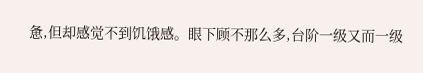惫,但却感觉不到饥饿感。眼下顾不那么多,台阶一级又而一级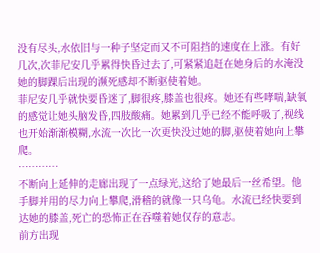没有尽头,水依旧与一种子坚定而又不可阻挡的速度在上涨。有好几次,次菲尼安几乎累得快昏过去了,可紧紧追赶在她身后的水淹没她的脚踝后出现的濒死感却不断驱使着她。
菲尼安几乎就快要昏迷了,脚很疼,膝盖也很疼。她还有些哮喘,缺氧的感觉让她头脑发昏,四肢酸痛。她累到几乎已经不能呼吸了,视线也开始渐渐模糊,水流一次比一次更快没过她的脚,驱使着她向上攀爬。
…………
不断向上延伸的走廊出现了一点绿光,这给了她最后一丝希望。他手脚并用的尽力向上攀爬,滑稽的就像一只乌龟。水流已经快要到达她的膝盖,死亡的恐怖正在吞噬着她仅存的意志。
前方出现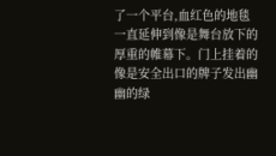了一个平台,血红色的地毯一直延伸到像是舞台放下的厚重的帷幕下。门上挂着的像是安全出口的牌子发出幽幽的绿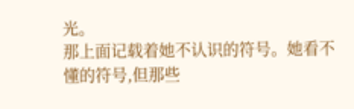光。
那上面记载着她不认识的符号。她看不懂的符号,但那些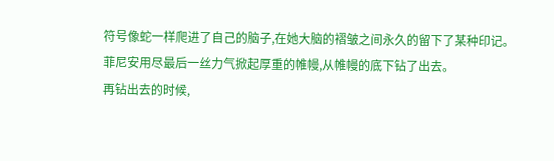符号像蛇一样爬进了自己的脑子,在她大脑的褶皱之间永久的留下了某种印记。
菲尼安用尽最后一丝力气掀起厚重的帷幔,从帷幔的底下钻了出去。
再钻出去的时候,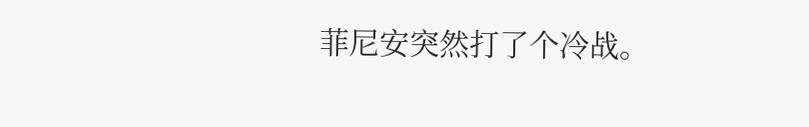菲尼安突然打了个冷战。